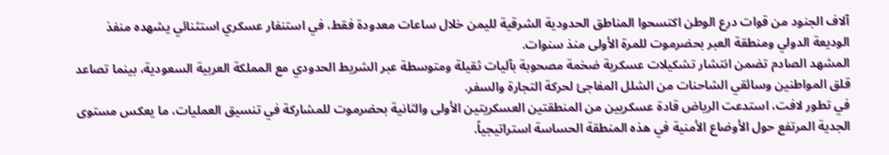آلاف الجنود من قوات درع الوطن اكتسحوا المناطق الحدودية الشرقية لليمن خلال ساعات معدودة فقط، في استنفار عسكري استثنائي يشهده منفذ الوديعة الدولي ومنطقة العبر بحضرموت للمرة الأولى منذ سنوات.
المشهد الصادم تضمن انتشار تشكيلات عسكرية ضخمة مصحوبة بآليات ثقيلة ومتوسطة عبر الشريط الحدودي مع المملكة العربية السعودية، بينما تصاعد قلق المواطنين وسائقي الشاحنات من الشلل المفاجئ لحركة التجارة والسفر.
في تطور لافت، استدعت الرياض قادة عسكريين من المنطقتين العسكريتين الأولى والثانية بحضرموت للمشاركة في تنسيق العمليات، ما يعكس مستوى الجدية المرتفع حول الأوضاع الأمنية في هذه المنطقة الحساسة استراتيجياً.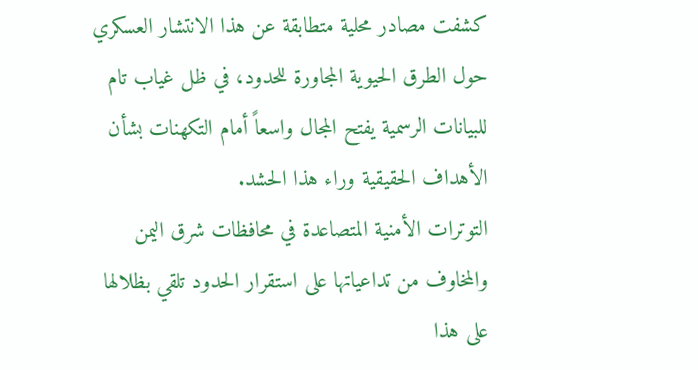كشفت مصادر محلية متطابقة عن هذا الانتشار العسكري حول الطرق الحيوية المجاورة للحدود، في ظل غياب تام للبيانات الرسمية يفتح المجال واسعاً أمام التكهنات بشأن الأهداف الحقيقية وراء هذا الحشد.
التوترات الأمنية المتصاعدة في محافظات شرق اليمن والمخاوف من تداعياتها على استقرار الحدود تلقي بظلالها على هذا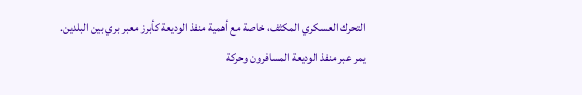التحرك العسكري المكثف، خاصة مع أهمية منفذ الوديعة كأبرز معبر بري بين البلدين.
يمر عبر منفذ الوديعة المسافرون وحركة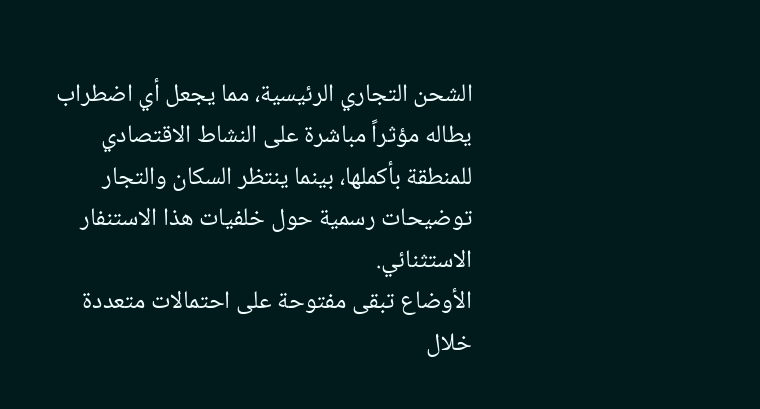الشحن التجاري الرئيسية، مما يجعل أي اضطراب يطاله مؤثراً مباشرة على النشاط الاقتصادي للمنطقة بأكملها، بينما ينتظر السكان والتجار توضيحات رسمية حول خلفيات هذا الاستنفار الاستثنائي.
الأوضاع تبقى مفتوحة على احتمالات متعددة خلال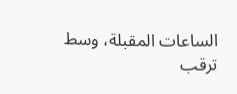الساعات المقبلة، وسط ترقب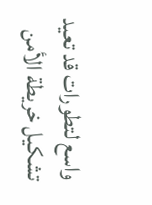واسع لتطورات قد تعيد تشكيل خريطة الأمن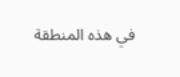في هذه المنطقة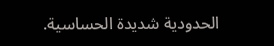الحدودية شديدة الحساسية.